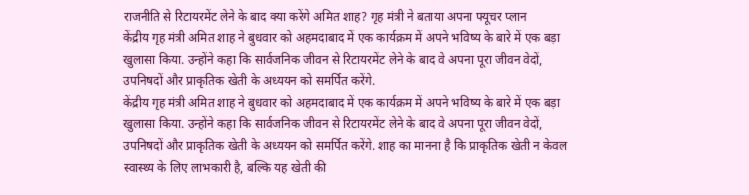राजनीति से रिटायरमेंट लेने के बाद क्या करेंगे अमित शाह? गृह मंत्री ने बताया अपना फ्यूचर प्लान
केंद्रीय गृह मंत्री अमित शाह ने बुधवार को अहमदाबाद में एक कार्यक्रम में अपने भविष्य के बारे में एक बड़ा खुलासा किया. उन्होंने कहा कि सार्वजनिक जीवन से रिटायरमेंट लेने के बाद वे अपना पूरा जीवन वेदों, उपनिषदों और प्राकृतिक खेती के अध्ययन को समर्पित करेंगे.
केंद्रीय गृह मंत्री अमित शाह ने बुधवार को अहमदाबाद में एक कार्यक्रम में अपने भविष्य के बारे में एक बड़ा खुलासा किया. उन्होंने कहा कि सार्वजनिक जीवन से रिटायरमेंट लेने के बाद वे अपना पूरा जीवन वेदों, उपनिषदों और प्राकृतिक खेती के अध्ययन को समर्पित करेंगे. शाह का मानना है कि प्राकृतिक खेती न केवल स्वास्थ्य के लिए लाभकारी है, बल्कि यह खेती की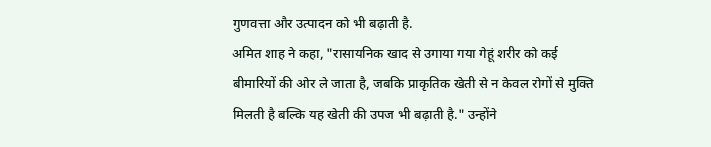गुणवत्ता और उत्पादन को भी बढ़ाती है.
अमित शाह ने कहा, "रासायनिक खाद से उगाया गया गेहूं शरीर को कई बीमारियों की ओर ले जाता है, जबकि प्राकृतिक खेती से न केवल रोगों से मुक्ति मिलती है बल्कि यह खेती की उपज भी बढ़ाती है." उन्होंने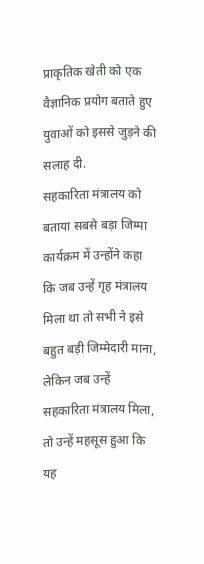प्राकृतिक खेती को एक वैज्ञानिक प्रयोग बताते हुए युवाओं को इससे जुड़ने की सलाह दी.
सहकारिता मंत्रालय को बताया सबसे बड़ा जिम्मा
कार्यक्रम में उन्होंने कहा कि जब उन्हें गृह मंत्रालय मिला था तो सभी ने इसे बहुत बड़ी जिम्मेदारी माना, लेकिन जब उन्हें सहकारिता मंत्रालय मिला, तो उन्हें महसूस हुआ कि यह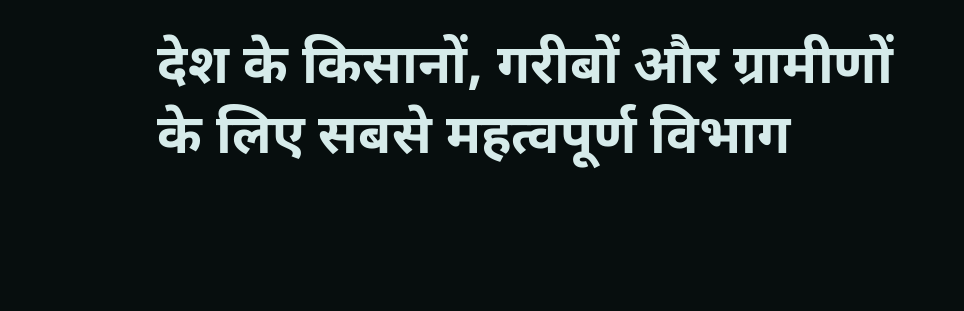देश के किसानों, गरीबों और ग्रामीणों के लिए सबसे महत्वपूर्ण विभाग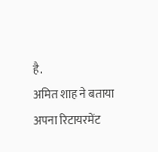है.
अमित शाह ने बताया अपना रिटायरमेंट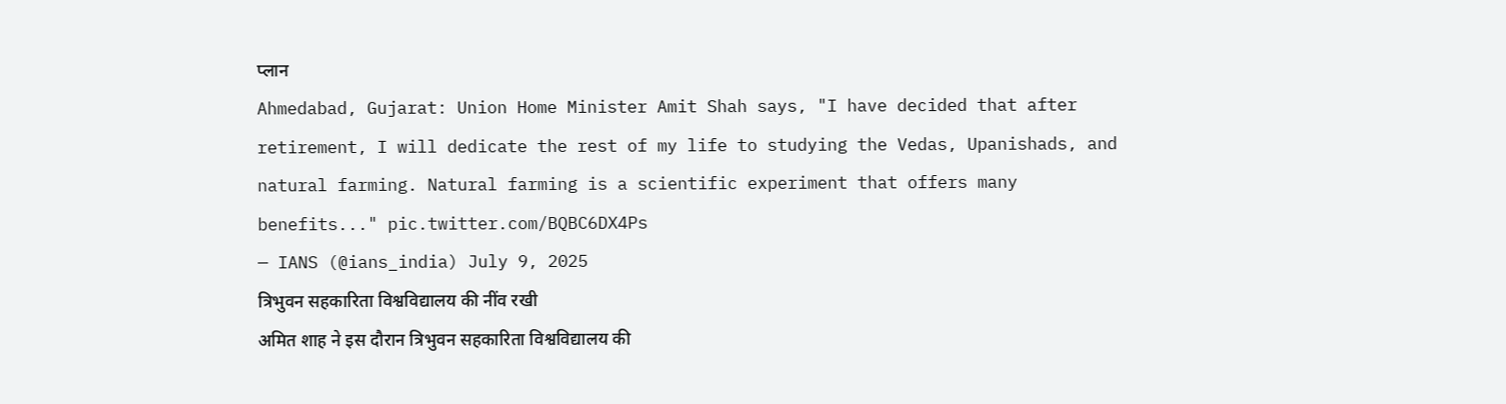प्लान
Ahmedabad, Gujarat: Union Home Minister Amit Shah says, "I have decided that after retirement, I will dedicate the rest of my life to studying the Vedas, Upanishads, and natural farming. Natural farming is a scientific experiment that offers many benefits..." pic.twitter.com/BQBC6DX4Ps
— IANS (@ians_india) July 9, 2025
त्रिभुवन सहकारिता विश्वविद्यालय की नींव रखी
अमित शाह ने इस दौरान त्रिभुवन सहकारिता विश्वविद्यालय की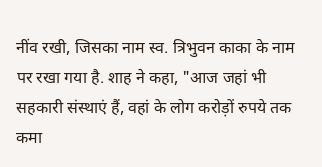नींव रखी, जिसका नाम स्व. त्रिभुवन काका के नाम पर रखा गया है. शाह ने कहा, "आज जहां भी सहकारी संस्थाएं हैं, वहां के लोग करोड़ों रुपये तक कमा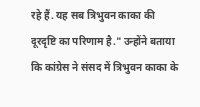रहे हैं. यह सब त्रिभुवन काका की दूरदृष्टि का परिणाम है." उन्होंने बताया कि कांग्रेस ने संसद में त्रिभुवन काका के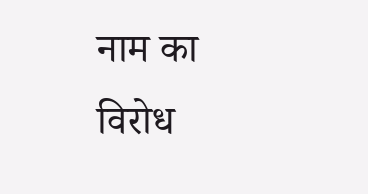नाम का विरोध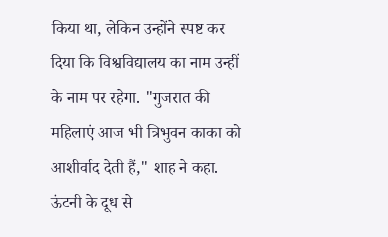किया था, लेकिन उन्होंने स्पष्ट कर दिया कि विश्वविद्यालय का नाम उन्हीं के नाम पर रहेगा. "गुजरात की महिलाएं आज भी त्रिभुवन काका को आशीर्वाद देती हैं," शाह ने कहा.
ऊंटनी के दूध से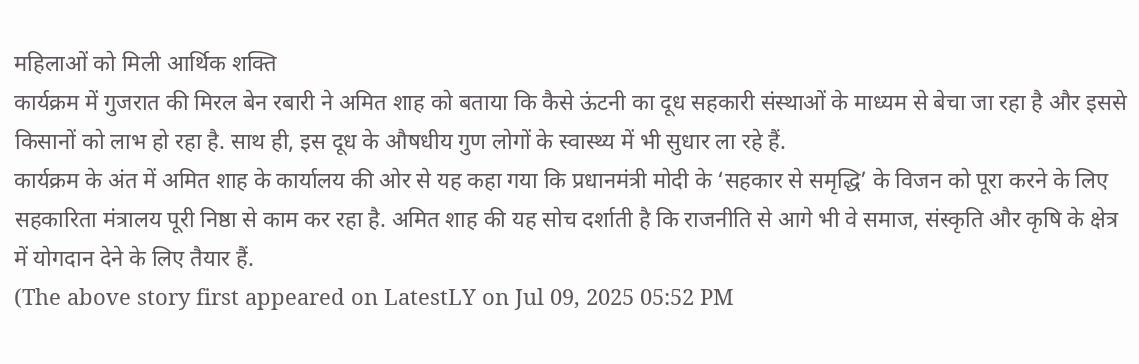महिलाओं को मिली आर्थिक शक्ति
कार्यक्रम में गुजरात की मिरल बेन रबारी ने अमित शाह को बताया कि कैसे ऊंटनी का दूध सहकारी संस्थाओं के माध्यम से बेचा जा रहा है और इससे किसानों को लाभ हो रहा है. साथ ही, इस दूध के औषधीय गुण लोगों के स्वास्थ्य में भी सुधार ला रहे हैं.
कार्यक्रम के अंत में अमित शाह के कार्यालय की ओर से यह कहा गया कि प्रधानमंत्री मोदी के ‘सहकार से समृद्धि’ के विजन को पूरा करने के लिए सहकारिता मंत्रालय पूरी निष्ठा से काम कर रहा है. अमित शाह की यह सोच दर्शाती है कि राजनीति से आगे भी वे समाज, संस्कृति और कृषि के क्षेत्र में योगदान देने के लिए तैयार हैं.
(The above story first appeared on LatestLY on Jul 09, 2025 05:52 PM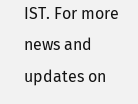IST. For more news and updates on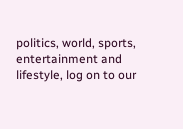politics, world, sports, entertainment and lifestyle, log on to our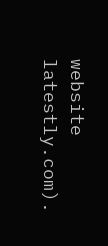website latestly.com).